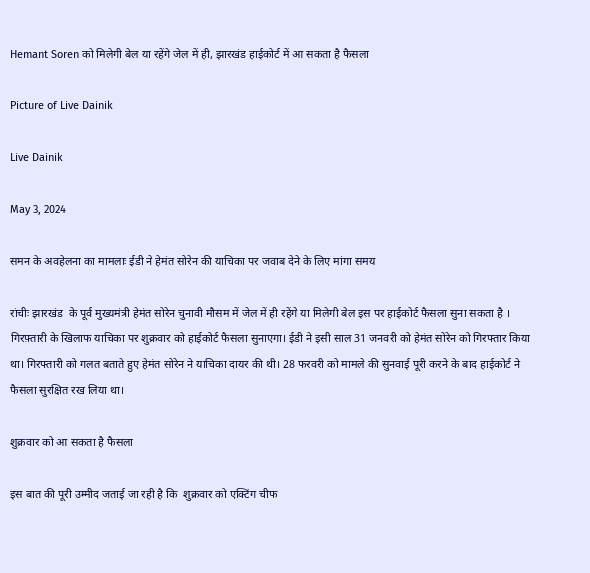Hemant Soren को मिलेगी बेल या रहेंगे जेल में ही, झारखंड हाईकोर्ट में आ सकता है फैसला

Picture of Live Dainik

Live Dainik

May 3, 2024

समन के अवहेलना का मामलाः ईडी ने हेमंत सोरेन की याचिका पर जवाब देने के लिए मांगा समय

रांचीः झारखंड  के पूर्व मुख्यमंत्री हेमंत सोरेन चुनावी मौसम में जेल में ही रहेंगे या मिलेगी बेल इस पर हाईकोर्ट फैसला सुना सकता है ।  गिरफ़्तारी के खिलाफ याचिका पर शुक्रवार को हाईकोर्ट फैसला सुनाएगा। ईडी ने इसी साल 31 जनवरी को हेमंत सोरेन को गिरफ्तार किया था। गिरफ्तारी को गलत बताते हुए हेमंत सोरेन ने याचिका दायर की थी। 28 फरवरी को मामले की सुनवाई पूरी करने के बाद हाईकोर्ट ने फैसला सुरक्षित रख लिया था।

शुक्रवार को आ सकता है फैसला

इस बात की पूरी उम्मीद जताई जा रही है कि  शुक्रवार को एक्टिंग चीफ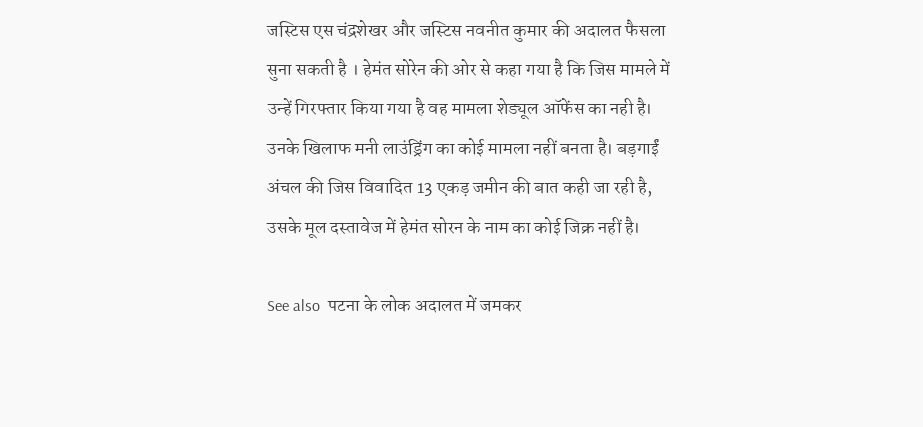जस्टिस एस चंद्रशेखर और जस्टिस नवनीत कुमार की अदालत फैसला सुना सकती है । हेमंत सोरेन की ओर से कहा गया है कि जिस मामले में उन्हें गिरफ्तार किया गया है वह मामला शेड्यूल ऑफेंस का नही है। उनके खिलाफ मनी लाउंड्रिंग का कोई मामला नहीं बनता है। बड़गाईं अंचल की जिस विवादित 13 एकड़ जमीन की बात कही जा रही है, उसके मूल दस्तावेज में हेमंत सोरन के नाम का कोई जिक्र नहीं है।

See also  पटना के लोक अदालत में जमकर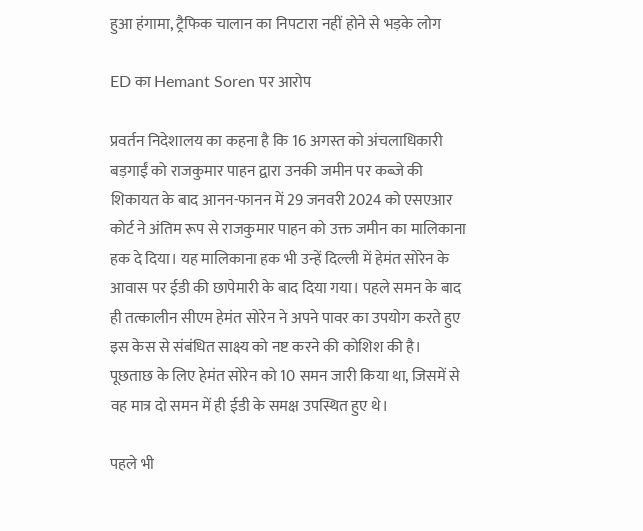हुआ हंगामा, ट्रैफिक चालान का निपटारा नहीं होने से भड़के लोग

ED का Hemant Soren पर आरोप

प्रवर्तन निदेशालय का कहना है कि 16 अगस्त को अंचलाधिकारी बड़गाईं को राजकुमार पाहन द्वारा उनकी जमीन पर कब्जे की शिकायत के बाद आनन-फानन में 29 जनवरी 2024 को एसएआर कोर्ट ने अंतिम रूप से राजकुमार पाहन को उक्त जमीन का मालिकाना हक दे दिया। यह मालिकाना हक भी उन्हें दिल्ली में हेमंत सोरेन के आवास पर ईडी की छापेमारी के बाद दिया गया। पहले समन के बाद ही तत्कालीन सीएम हेमंत सोरेन ने अपने पावर का उपयोग करते हुए इस केस से संबंधित साक्ष्य को नष्ट करने की कोशिश की है। पूछताछ के लिए हेमंत सोरेन को 10 समन जारी किया था, जिसमें से वह मात्र दो समन में ही ईडी के समक्ष उपस्थित हुए थे।

पहले भी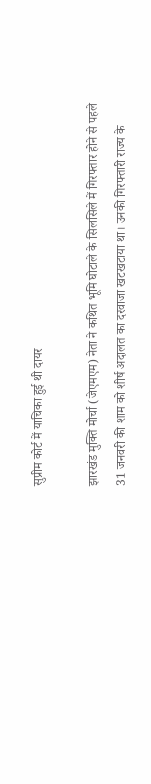सुप्रीम कोर्ट में याचिका हुई थी दायर

झारखंड मुक्ति मोर्चा (जेएमएम) नेता ने कथित भूमि घोटाले के सिलसिले में गिरफ्तार होने से पहले 31 जनवरी की शाम को शीर्ष अदालत का दरवाजा खटखटाया था। उनकी गिरफ्तारी राज्य के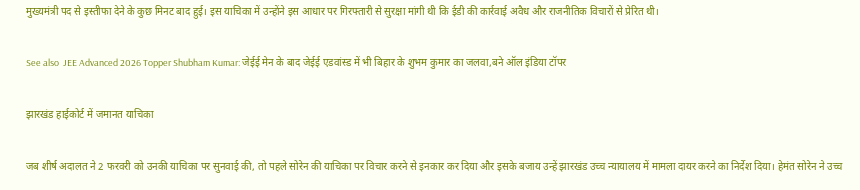मुख्यमंत्री पद से इस्तीफा देने के कुछ मिनट बाद हुई। इस याचिका में उन्होंने इस आधार पर गिरफ्तारी से सुरक्षा मांगी थी कि ईडी की कार्रवाई अवैध और राजनीतिक विचारों से प्रेरित थी।

See also  JEE Advanced 2026 Topper Shubham Kumar: जेईई मेन के बाद जेईई एडवांस्ड में भी बिहार के शुभम कुमार का जलवा,बने ऑल इंडिया टॉपर

झारखंड हाईकोर्ट में जमानत याचिका

जब शीर्ष अदालत ने 2 फरवरी को उनकी याचिका पर सुनवाई की, तो पहले सोरेन की याचिका पर विचार करने से इनकार कर दिया और इसके बजाय उन्हें झारखंड उच्च न्यायालय में मामला दायर करने का निर्देश दिया। हेमंत सोरेन ने उच्च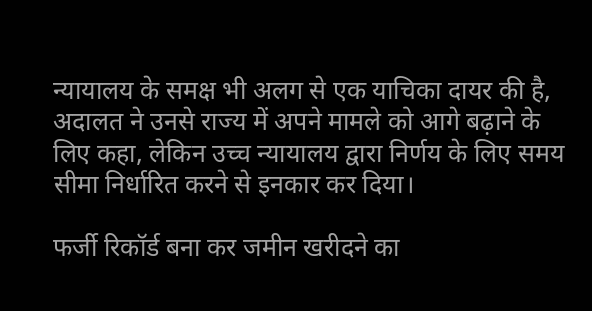न्यायालय के समक्ष भी अलग से एक याचिका दायर की है, अदालत ने उनसे राज्य में अपने मामले को आगे बढ़ाने के लिए कहा, लेकिन उच्च न्यायालय द्वारा निर्णय के लिए समय सीमा निर्धारित करने से इनकार कर दिया।

फर्जी रिकॉर्ड बना कर जमीन खरीदने का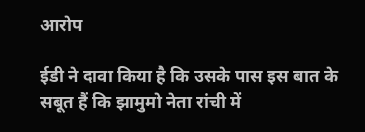आरोप

ईडी ने दावा किया है कि उसके पास इस बात के सबूत हैं कि झामुमो नेता रांची में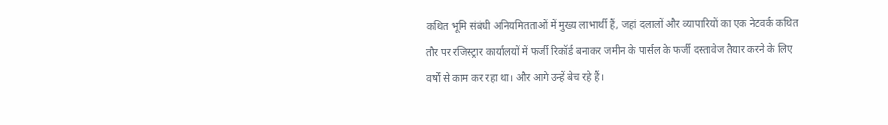कथित भूमि संबंधी अनियमितताओं में मुख्य लाभार्थी हैं, जहां दलालों और व्यापारियों का एक नेटवर्क कथित तौर पर रजिस्ट्रार कार्यालयों में फर्जी रिकॉर्ड बनाकर जमीन के पार्सल के फर्जी दस्तावेज तैयार करने के लिए वर्षों से काम कर रहा था। और आगे उन्हें बेच रहे हैं।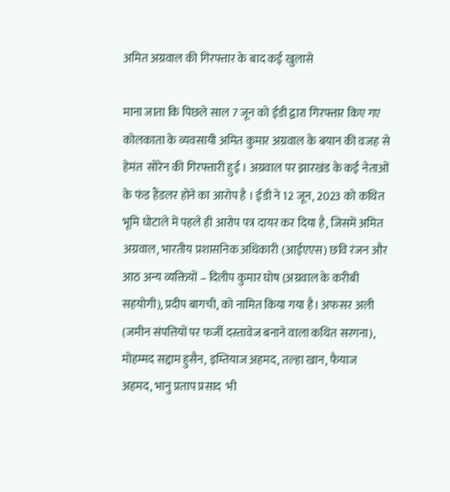अमित अग्रवाल की गिरफ्तार के बाद कई खुलासे

माना जाता कि पिछले साल 7 जून को ईडी द्वारा गिरफ्तार किए गए कोलकाता के व्यवसायी अमित कुमार अग्रवाल के बयान की वजह से हेमंत  सोरेन की गिरफ्तारी हुई । अग्रवाल पर झारखंड के कई नेताओं के फंड हैंडलर होने का आरोप है । ईडी ने 12 जून, 2023 को कथित भूमि घोटाले में पहले ही आरोप पत्र दायर कर दिया है, जिसमें अमित अग्रवाल, भारतीय प्रशासनिक अधिकारी (आईएएस) छवि रंजन और आठ अन्य व्यक्तियों – दिलीप कुमार घोष (अग्रवाल के करीबी सहयोगी), प्रदीप बागची, को नामित किया गया है। अफसर अली (जमीन संपत्तियों पर फर्जी दस्तावेज बनाने वाला कथित सरगना), मोहम्मद सद्दाम हुसैन, इम्तियाज अहमद, तल्हा खान, फैयाज अहमद, भानु प्रताप प्रसाद  भी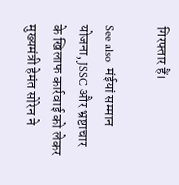गिरफ्तार हैं।

See also  मंईयां सम्मान योजना, JSSC और भ्रष्टाचार के खिलाफ कार्रवाई को लेकर मुख्यमंत्री हेमंत सोरेन ने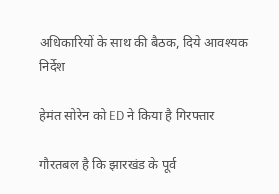अधिकारियों के साथ की बैठक, दिये आवश्यक निर्देश

हेमंत सोरेन को ED ने किया है गिरफ्तार

गौरतबल है कि झारखंड के पूर्व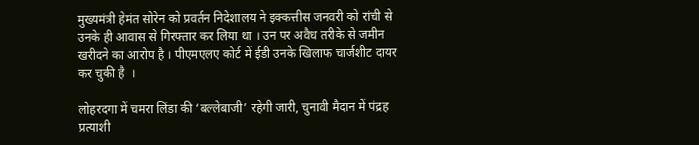मुख्यमंत्री हेमंत सोरेन को प्रवर्तन निदेशालय ने इक्कत्तीस जनवरी को रांची से उनके ही आवास से गिरफ्तार कर लिया था । उन पर अवैध तरीके से जमीन खरीदने का आरोप है । पीएमएलए कोर्ट में ईडी उनके खिलाफ चार्जशीट दायर कर चुकी है  ।

लोहरदगा में चमरा लिंडा की ‘बल्लेबाजी’ रहेगी जारी, चुनावी मैदान में पंद्रह प्रत्याशी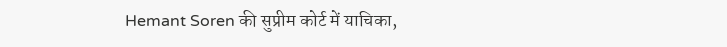Hemant Soren की सुप्रीम कोर्ट में याचिका,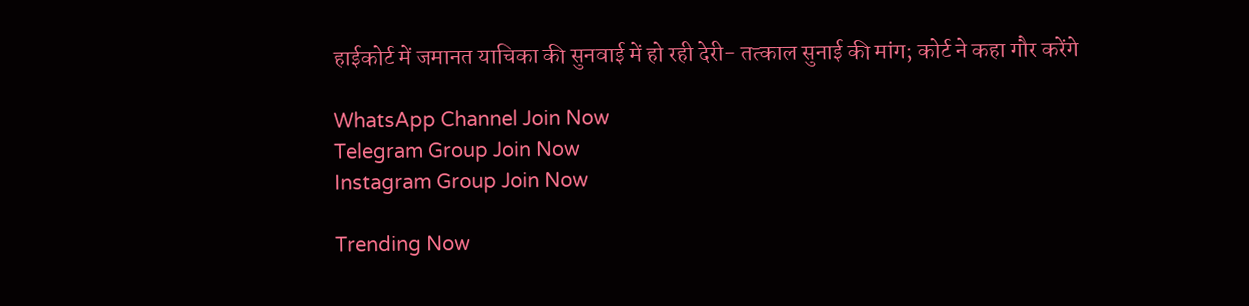हाईकोर्ट में जमानत याचिका की सुनवाई में हो रही देरी- तत्काल सुनाई की मांग; कोर्ट ने कहा गौर करेंगे

WhatsApp Channel Join Now
Telegram Group Join Now
Instagram Group Join Now

Trending Now